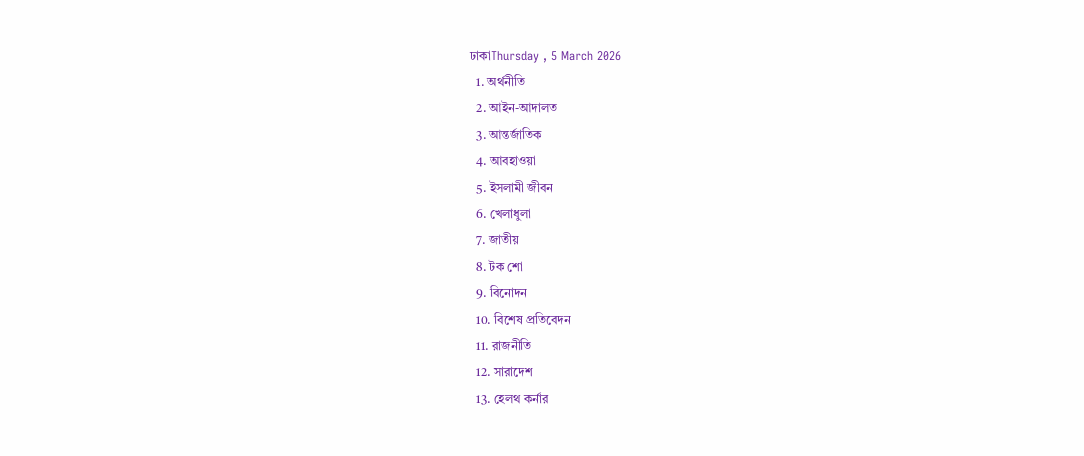ঢাকাThursday , 5 March 2026
  1. অর্থনীতি
  2. আইন-আদালত
  3. আন্তর্জাতিক
  4. আবহাওয়া
  5. ইসলামী জীবন
  6. খেলাধুলা
  7. জাতীয়
  8. টক শো
  9. বিনোদন
  10. বিশেষ প্রতিবেদন
  11. রাজনীতি
  12. সারাদেশ
  13. হেলথ কর্নার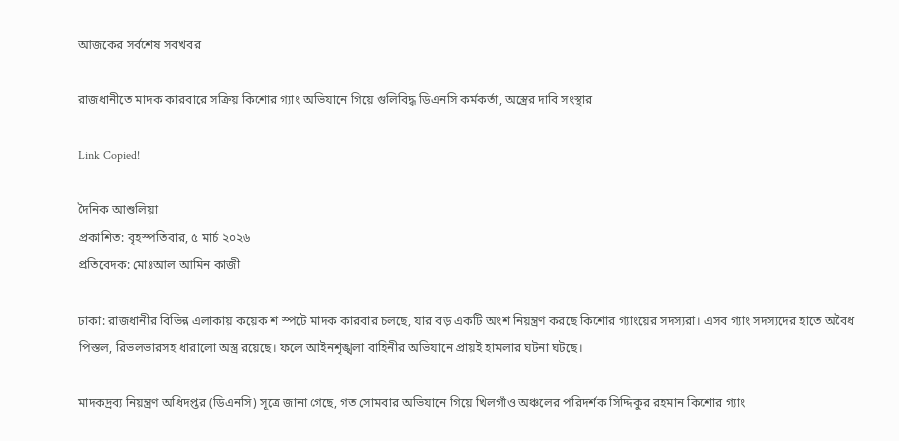আজকের সর্বশেষ সবখবর

রাজধানীতে মাদক কারবারে সক্রিয় কিশোর গ্যাং অভিযানে গিয়ে গুলিবিদ্ধ ডিএনসি কর্মকর্তা, অস্ত্রের দাবি সংস্থার

Link Copied!

দৈনিক আশুলিয়া
প্রকাশিত: বৃহস্পতিবার, ৫ মার্চ ২০২৬
প্রতিবেদক: মোঃআল আমিন কাজী

ঢাকা: রাজধানীর বিভিন্ন এলাকায় কয়েক শ স্পটে মাদক কারবার চলছে, যার বড় একটি অংশ নিয়ন্ত্রণ করছে কিশোর গ্যাংয়ের সদস্যরা। এসব গ্যাং সদস্যদের হাতে অবৈধ পিস্তল, রিভলভারসহ ধারালো অস্ত্র রয়েছে। ফলে আইনশৃঙ্খলা বাহিনীর অভিযানে প্রায়ই হামলার ঘটনা ঘটছে।

মাদকদ্রব্য নিয়ন্ত্রণ অধিদপ্তর (ডিএনসি) সূত্রে জানা গেছে, গত সোমবার অভিযানে গিয়ে খিলগাঁও অঞ্চলের পরিদর্শক সিদ্দিকুর রহমান কিশোর গ্যাং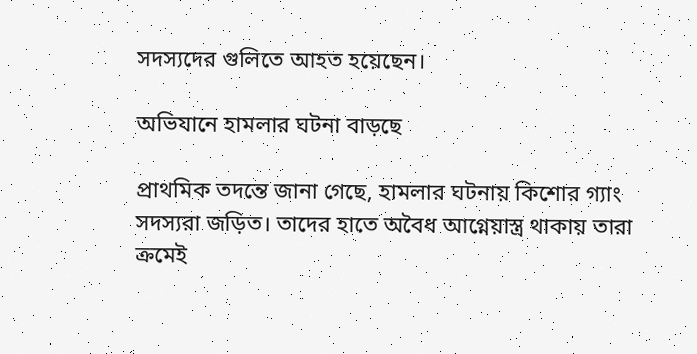সদস্যদের গুলিতে আহত হয়েছেন।

অভিযানে হামলার ঘটনা বাড়ছে

প্রাথমিক তদন্তে জানা গেছে, হামলার ঘটনায় কিশোর গ্যাং সদস্যরা জড়িত। তাদের হাতে অবৈধ আগ্নেয়াস্ত্র থাকায় তারা ক্রমেই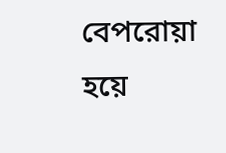বেপরোয়া হয়ে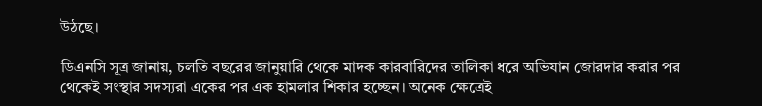উঠছে।

ডিএনসি সূত্র জানায়, চলতি বছরের জানুয়ারি থেকে মাদক কারবারিদের তালিকা ধরে অভিযান জোরদার করার পর থেকেই সংস্থার সদস্যরা একের পর এক হামলার শিকার হচ্ছেন। অনেক ক্ষেত্রেই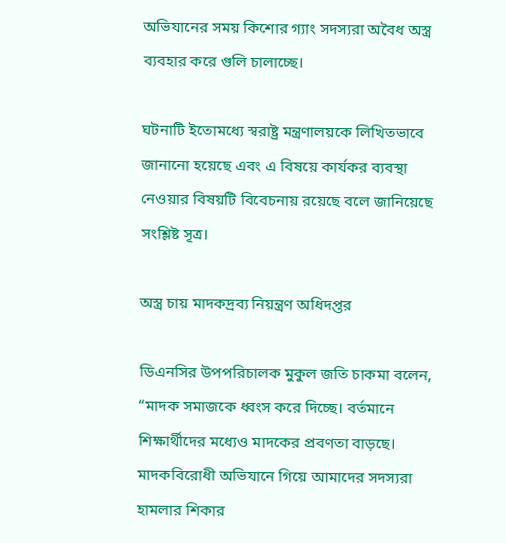অভিযানের সময় কিশোর গ্যাং সদস্যরা অবৈধ অস্ত্র ব্যবহার করে গুলি চালাচ্ছে।

ঘটনাটি ইতোমধ্যে স্বরাষ্ট্র মন্ত্রণালয়কে লিখিতভাবে জানানো হয়েছে এবং এ বিষয়ে কার্যকর ব্যবস্থা নেওয়ার বিষয়টি বিবেচনায় রয়েছে বলে জানিয়েছে সংশ্লিষ্ট সূত্র।

অস্ত্র চায় মাদকদ্রব্য নিয়ন্ত্রণ অধিদপ্তর

ডিএনসির উপপরিচালক মুকুল জতি চাকমা বলেন, “মাদক সমাজকে ধ্বংস করে দিচ্ছে। বর্তমানে শিক্ষার্থীদের মধ্যেও মাদকের প্রবণতা বাড়ছে। মাদকবিরোধী অভিযানে গিয়ে আমাদের সদস্যরা হামলার শিকার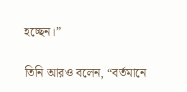হচ্ছেন।”

তিনি আরও বলেন, “বর্তমানে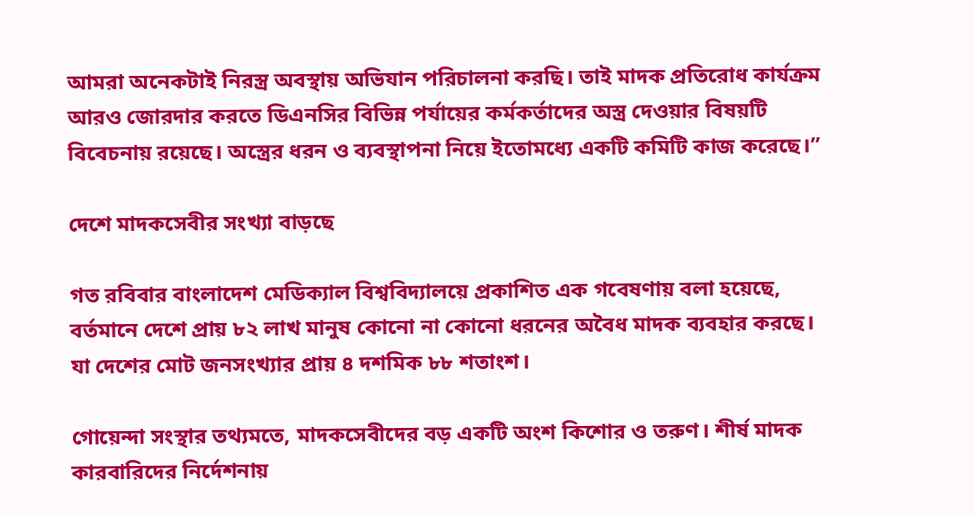আমরা অনেকটাই নিরস্ত্র অবস্থায় অভিযান পরিচালনা করছি। তাই মাদক প্রতিরোধ কার্যক্রম আরও জোরদার করতে ডিএনসির বিভিন্ন পর্যায়ের কর্মকর্তাদের অস্ত্র দেওয়ার বিষয়টি বিবেচনায় রয়েছে। অস্ত্রের ধরন ও ব্যবস্থাপনা নিয়ে ইতোমধ্যে একটি কমিটি কাজ করেছে।”

দেশে মাদকসেবীর সংখ্যা বাড়ছে

গত রবিবার বাংলাদেশ মেডিক্যাল বিশ্ববিদ্যালয়ে প্রকাশিত এক গবেষণায় বলা হয়েছে, বর্তমানে দেশে প্রায় ৮২ লাখ মানুষ কোনো না কোনো ধরনের অবৈধ মাদক ব্যবহার করছে। যা দেশের মোট জনসংখ্যার প্রায় ৪ দশমিক ৮৮ শতাংশ।

গোয়েন্দা সংস্থার তথ্যমতে, মাদকসেবীদের বড় একটি অংশ কিশোর ও তরুণ। শীর্ষ মাদক কারবারিদের নির্দেশনায়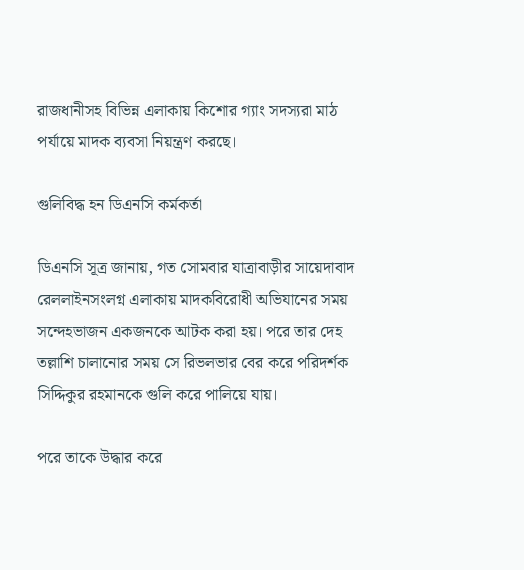রাজধানীসহ বিভিন্ন এলাকায় কিশোর গ্যাং সদস্যরা মাঠ পর্যায়ে মাদক ব্যবসা নিয়ন্ত্রণ করছে।

গুলিবিদ্ধ হন ডিএনসি কর্মকর্তা

ডিএনসি সূত্র জানায়, গত সোমবার যাত্রাবাড়ীর সায়েদাবাদ রেললাইনসংলগ্ন এলাকায় মাদকবিরোধী অভিযানের সময় সন্দেহভাজন একজনকে আটক করা হয়। পরে তার দেহ তল্লাশি চালানোর সময় সে রিভলভার বের করে পরিদর্শক সিদ্দিকুর রহমানকে গুলি করে পালিয়ে যায়।

পরে তাকে উদ্ধার করে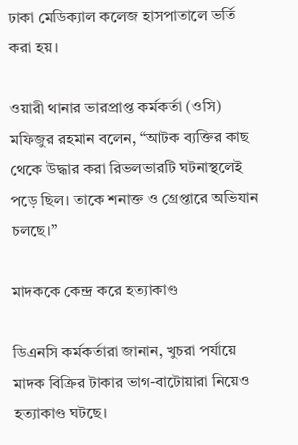ঢাকা মেডিক্যাল কলেজ হাসপাতালে ভর্তি করা হয়।

ওয়ারী থানার ভারপ্রাপ্ত কর্মকর্তা (ওসি) মফিজুর রহমান বলেন, “আটক ব্যক্তির কাছ থেকে উদ্ধার করা রিভলভারটি ঘটনাস্থলেই পড়ে ছিল। তাকে শনাক্ত ও গ্রেপ্তারে অভিযান চলছে।”

মাদককে কেন্দ্র করে হত্যাকাণ্ড

ডিএনসি কর্মকর্তারা জানান, খুচরা পর্যায়ে মাদক বিক্রির টাকার ভাগ-বাটোয়ারা নিয়েও হত্যাকাণ্ড ঘটছে।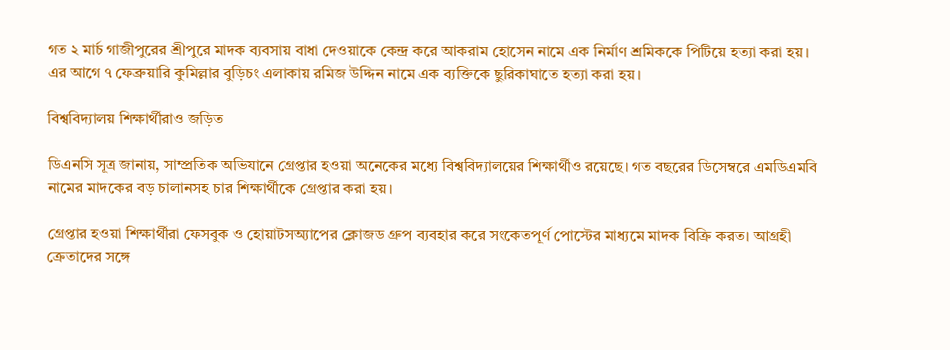গত ২ মার্চ গাজীপুরের শ্রীপুরে মাদক ব্যবসায় বাধা দেওয়াকে কেন্দ্র করে আকরাম হোসেন নামে এক নির্মাণ শ্রমিককে পিটিয়ে হত্যা করা হয়। এর আগে ৭ ফেব্রুয়ারি কুমিল্লার বুড়িচং এলাকায় রমিজ উদ্দিন নামে এক ব্যক্তিকে ছুরিকাঘাতে হত্যা করা হয়।

বিশ্ববিদ্যালয় শিক্ষার্থীরাও জড়িত

ডিএনসি সূত্র জানায়, সাম্প্রতিক অভিযানে গ্রেপ্তার হওয়া অনেকের মধ্যে বিশ্ববিদ্যালয়ের শিক্ষার্থীও রয়েছে। গত বছরের ডিসেম্বরে এমডিএমবি নামের মাদকের বড় চালানসহ চার শিক্ষার্থীকে গ্রেপ্তার করা হয়।

গ্রেপ্তার হওয়া শিক্ষার্থীরা ফেসবুক ও হোয়াটসঅ্যাপের ক্লোজড গ্রুপ ব্যবহার করে সংকেতপূর্ণ পোস্টের মাধ্যমে মাদক বিক্রি করত। আগ্রহী ক্রেতাদের সঙ্গে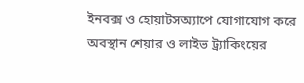ইনবক্স ও হোয়াটসঅ্যাপে যোগাযোগ করে অবস্থান শেয়ার ও লাইভ ট্র্যাকিংয়ের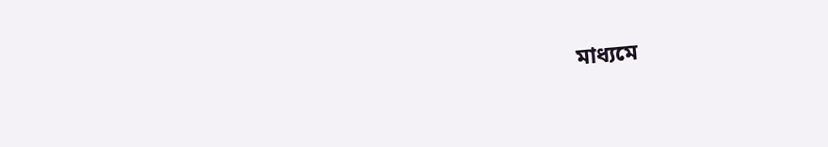মাধ্যমে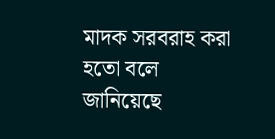মাদক সরবরাহ করা হতো বলে জানিয়েছে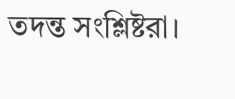তদন্ত সংশ্লিষ্টরা।